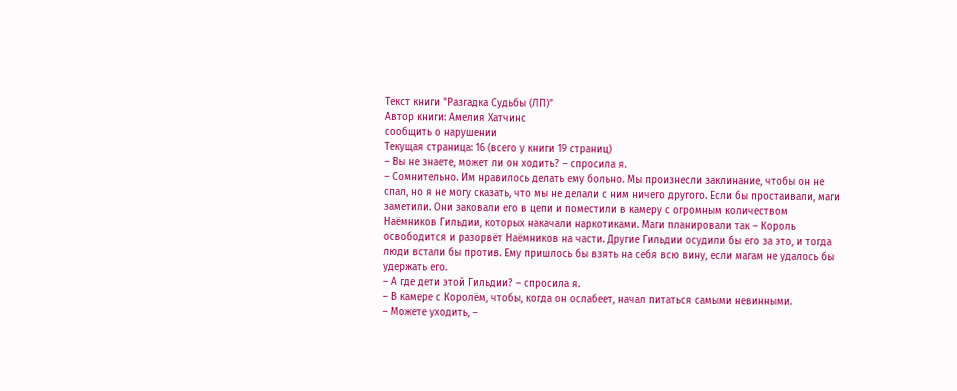Текст книги "Разгадка Судьбы (ЛП)"
Автор книги: Амелия Хатчинс
сообщить о нарушении
Текущая страница: 16 (всего у книги 19 страниц)
– Вы не знаете, может ли он ходить? – спросила я.
– Сомнительно. Им нравилось делать ему больно. Мы произнесли заклинание, чтобы он не спал, но я не могу сказать, что мы не делали с ним ничего другого. Если бы простаивали, маги заметили. Они заковали его в цепи и поместили в камеру с огромным количеством Наёмников Гильдии, которых накачали наркотиками. Маги планировали так – Король освободится и разорвёт Наёмников на части. Другие Гильдии осудили бы его за это, и тогда люди встали бы против. Ему пришлось бы взять на себя всю вину, если магам не удалось бы удержать его.
– А где дети этой Гильдии? – спросила я.
– В камере с Королём, чтобы, когда он ослабеет, начал питаться самыми невинными.
– Можете уходить, –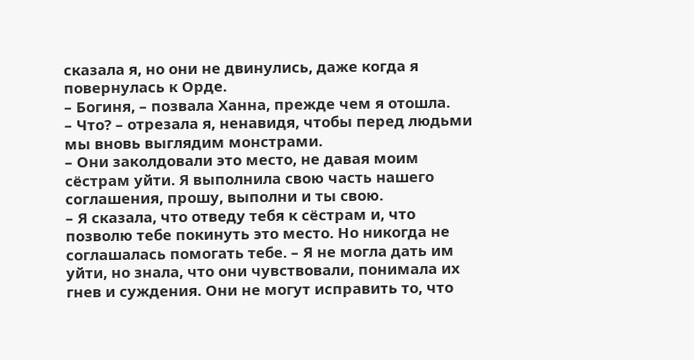сказала я, но они не двинулись, даже когда я повернулась к Орде.
– Богиня, – позвала Ханна, прежде чем я отошла.
– Что? – отрезала я, ненавидя, чтобы перед людьми мы вновь выглядим монстрами.
– Они заколдовали это место, не давая моим сёстрам уйти. Я выполнила свою часть нашего соглашения, прошу, выполни и ты свою.
– Я сказала, что отведу тебя к сёстрам и, что позволю тебе покинуть это место. Но никогда не соглашалась помогать тебе. – Я не могла дать им уйти, но знала, что они чувствовали, понимала их гнев и суждения. Они не могут исправить то, что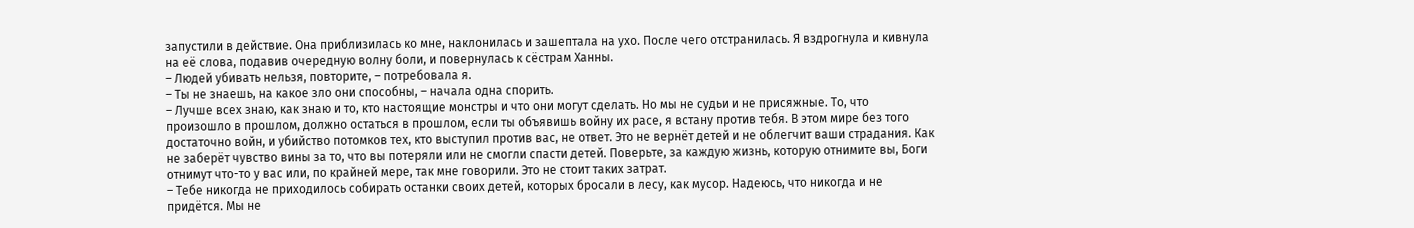запустили в действие. Она приблизилась ко мне, наклонилась и зашептала на ухо. После чего отстранилась. Я вздрогнула и кивнула на её слова, подавив очередную волну боли, и повернулась к сёстрам Ханны.
– Людей убивать нельзя, повторите, – потребовала я.
– Ты не знаешь, на какое зло они способны, – начала одна спорить.
– Лучше всех знаю, как знаю и то, кто настоящие монстры и что они могут сделать. Но мы не судьи и не присяжные. То, что произошло в прошлом, должно остаться в прошлом, если ты объявишь войну их расе, я встану против тебя. В этом мире без того достаточно войн, и убийство потомков тех, кто выступил против вас, не ответ. Это не вернёт детей и не облегчит ваши страдания. Как не заберёт чувство вины за то, что вы потеряли или не смогли спасти детей. Поверьте, за каждую жизнь, которую отнимите вы, Боги отнимут что-то у вас или, по крайней мере, так мне говорили. Это не стоит таких затрат.
– Тебе никогда не приходилось собирать останки своих детей, которых бросали в лесу, как мусор. Надеюсь, что никогда и не придётся. Мы не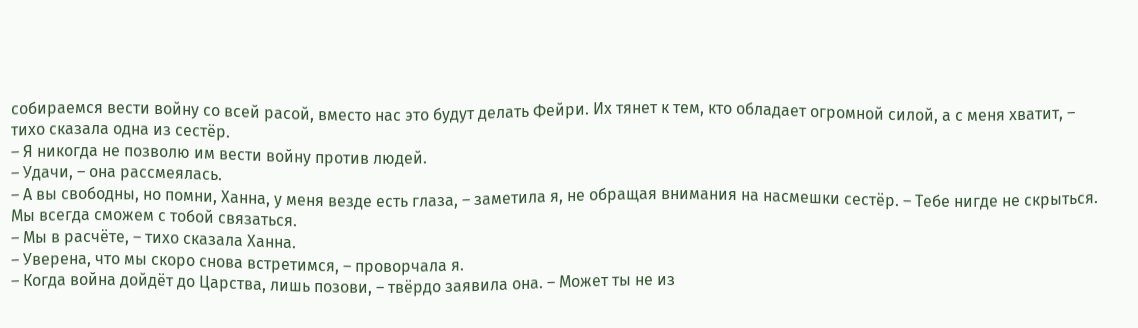собираемся вести войну со всей расой, вместо нас это будут делать Фейри. Их тянет к тем, кто обладает огромной силой, а с меня хватит, – тихо сказала одна из сестёр.
– Я никогда не позволю им вести войну против людей.
– Удачи, – она рассмеялась.
– А вы свободны, но помни, Ханна, у меня везде есть глаза, – заметила я, не обращая внимания на насмешки сестёр. – Тебе нигде не скрыться. Мы всегда сможем с тобой связаться.
– Мы в расчёте, – тихо сказала Ханна.
– Уверена, что мы скоро снова встретимся, – проворчала я.
– Когда война дойдёт до Царства, лишь позови, – твёрдо заявила она. – Может ты не из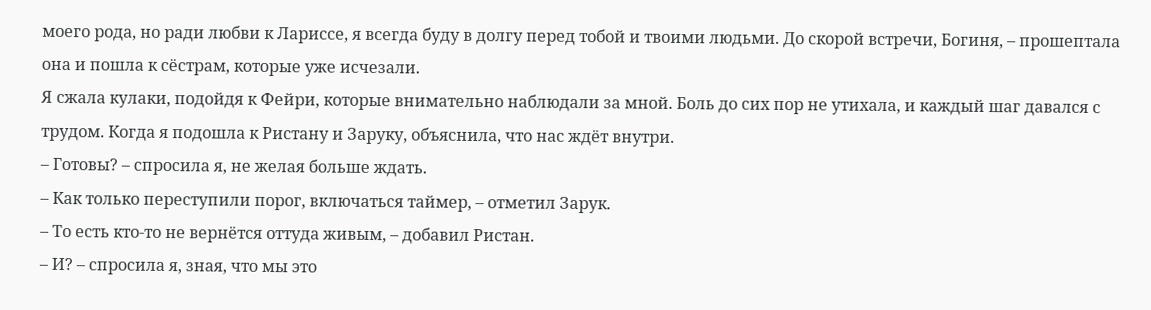моего рода, но ради любви к Лариссе, я всегда буду в долгу перед тобой и твоими людьми. До скорой встречи, Богиня, – прошептала она и пошла к сёстрам, которые уже исчезали.
Я сжала кулаки, подойдя к Фейри, которые внимательно наблюдали за мной. Боль до сих пор не утихала, и каждый шаг давался с трудом. Когда я подошла к Ристану и Заруку, объяснила, что нас ждёт внутри.
– Готовы? – спросила я, не желая больше ждать.
– Как только переступили порог, включаться таймер, – отметил Зарук.
– То есть кто-то не вернётся оттуда живым, – добавил Ристан.
– И? – спросила я, зная, что мы это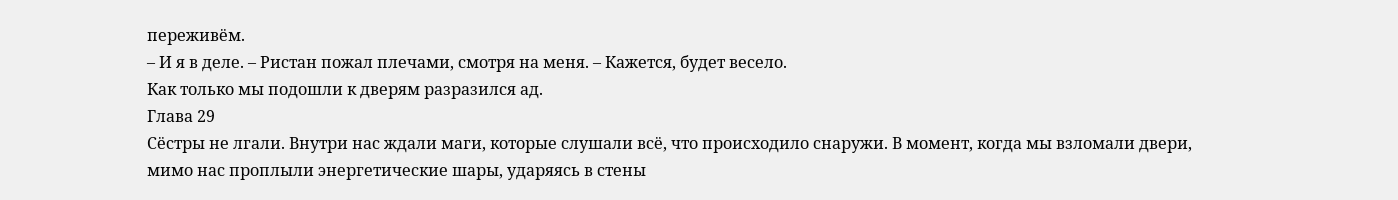переживём.
– И я в деле. – Ристан пожал плечами, смотря на меня. – Кажется, будет весело.
Как только мы подошли к дверям разразился ад.
Глава 29
Сёстры не лгали. Внутри нас ждали маги, которые слушали всё, что происходило снаружи. В момент, когда мы взломали двери, мимо нас проплыли энергетические шары, ударяясь в стены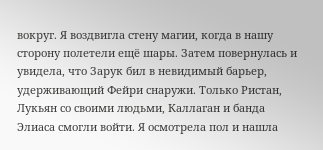вокруг. Я воздвигла стену магии, когда в нашу сторону полетели ещё шары. Затем повернулась и увидела, что Зарук бил в невидимый барьер, удерживающий Фейри снаружи. Только Ристан, Лукьян со своими людьми, Каллаган и банда Элиаса смогли войти. Я осмотрела пол и нашла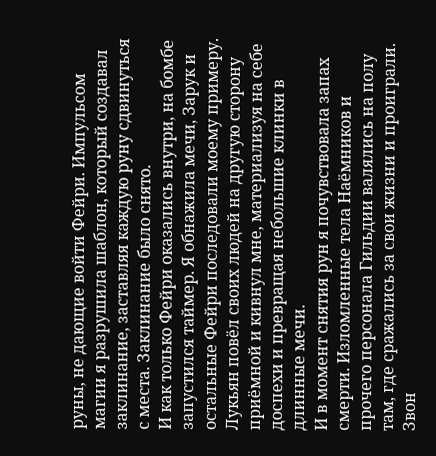руны, не дающие войти Фейри. Импульсом магии я разрушила шаблон, который создавал заклинание, заставляя каждую руну сдвинуться с места. Заклинание было снято.
И как только Фейри оказались внутри, на бомбе запустился таймер. Я обнажила мечи, Зарук и остальные Фейри последовали моему примеру. Лукьян повёл своих людей на другую сторону приёмной и кивнул мне, материализуя на себе доспехи и превращая небольшие клинки в длинные мечи.
И в момент снятия рун я почувствовала запах смерти. Изломленные тела Наёмников и прочего персонала Гильдии валялись на полу там, где сражались за свои жизни и проиграли.
Звон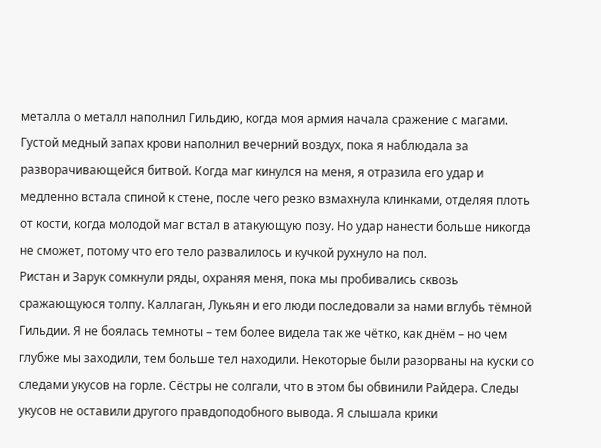металла о металл наполнил Гильдию, когда моя армия начала сражение с магами. Густой медный запах крови наполнил вечерний воздух, пока я наблюдала за разворачивающейся битвой. Когда маг кинулся на меня, я отразила его удар и медленно встала спиной к стене, после чего резко взмахнула клинками, отделяя плоть от кости, когда молодой маг встал в атакующую позу. Но удар нанести больше никогда не сможет, потому что его тело развалилось и кучкой рухнуло на пол.
Ристан и Зарук сомкнули ряды, охраняя меня, пока мы пробивались сквозь сражающуюся толпу. Каллаган, Лукьян и его люди последовали за нами вглубь тёмной Гильдии. Я не боялась темноты – тем более видела так же чётко, как днём – но чем глубже мы заходили, тем больше тел находили. Некоторые были разорваны на куски со следами укусов на горле. Сёстры не солгали, что в этом бы обвинили Райдера. Следы укусов не оставили другого правдоподобного вывода. Я слышала крики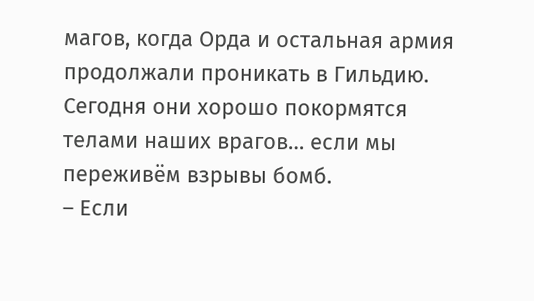магов, когда Орда и остальная армия продолжали проникать в Гильдию. Сегодня они хорошо покормятся телами наших врагов… если мы переживём взрывы бомб.
– Если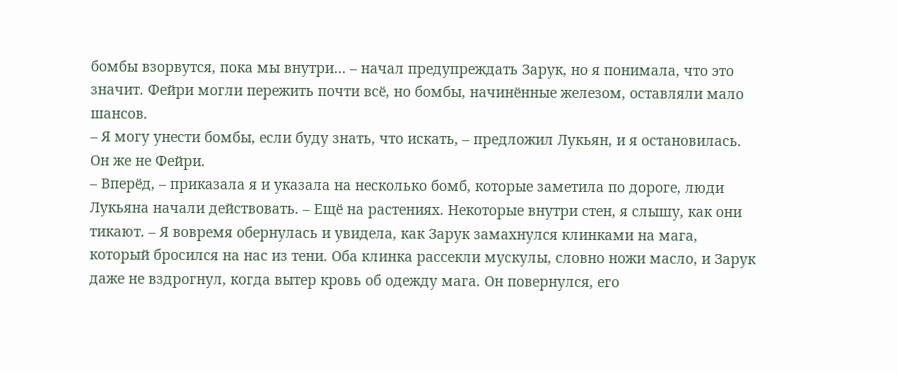бомбы взорвутся, пока мы внутри… – начал предупреждать Зарук, но я понимала, что это значит. Фейри могли пережить почти всё, но бомбы, начинённые железом, оставляли мало шансов.
– Я могу унести бомбы, если буду знать, что искать, – предложил Лукьян, и я остановилась. Он же не Фейри.
– Вперёд, – приказала я и указала на несколько бомб, которые заметила по дороге, люди Лукьяна начали действовать. – Ещё на растениях. Некоторые внутри стен, я слышу, как они тикают. – Я вовремя обернулась и увидела, как Зарук замахнулся клинками на мага, который бросился на нас из тени. Оба клинка рассекли мускулы, словно ножи масло, и Зарук даже не вздрогнул, когда вытер кровь об одежду мага. Он повернулся, его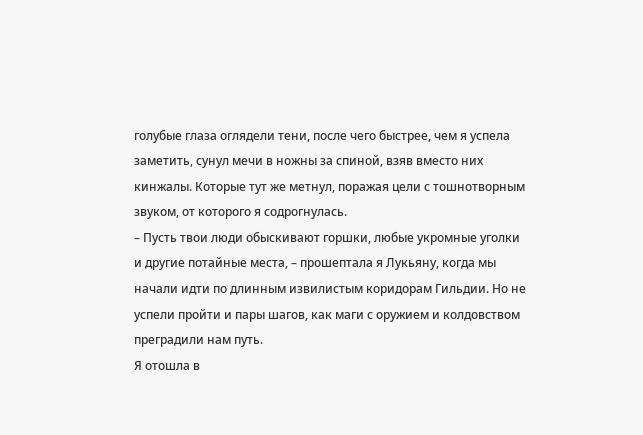голубые глаза оглядели тени, после чего быстрее, чем я успела заметить, сунул мечи в ножны за спиной, взяв вместо них кинжалы. Которые тут же метнул, поражая цели с тошнотворным звуком, от которого я содрогнулась.
– Пусть твои люди обыскивают горшки, любые укромные уголки и другие потайные места, – прошептала я Лукьяну, когда мы начали идти по длинным извилистым коридорам Гильдии. Но не успели пройти и пары шагов, как маги с оружием и колдовством преградили нам путь.
Я отошла в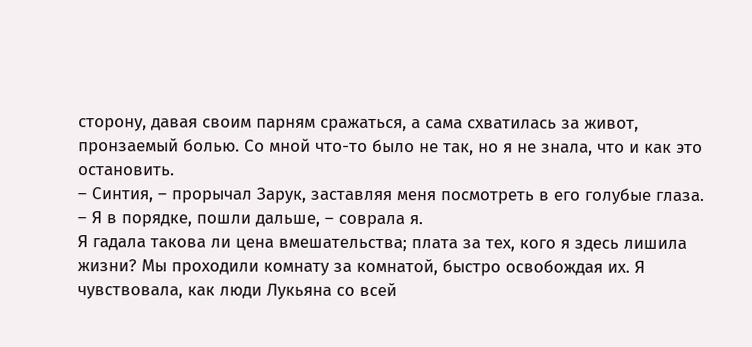сторону, давая своим парням сражаться, а сама схватилась за живот, пронзаемый болью. Со мной что-то было не так, но я не знала, что и как это остановить.
– Синтия, – прорычал Зарук, заставляя меня посмотреть в его голубые глаза.
– Я в порядке, пошли дальше, – соврала я.
Я гадала такова ли цена вмешательства; плата за тех, кого я здесь лишила жизни? Мы проходили комнату за комнатой, быстро освобождая их. Я чувствовала, как люди Лукьяна со всей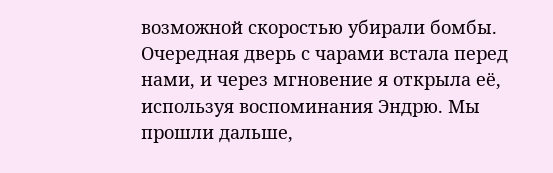возможной скоростью убирали бомбы. Очередная дверь с чарами встала перед нами, и через мгновение я открыла её, используя воспоминания Эндрю. Мы прошли дальше,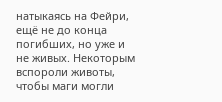натыкаясь на Фейри, ещё не до конца погибших, но уже и не живых. Некоторым вспороли животы, чтобы маги могли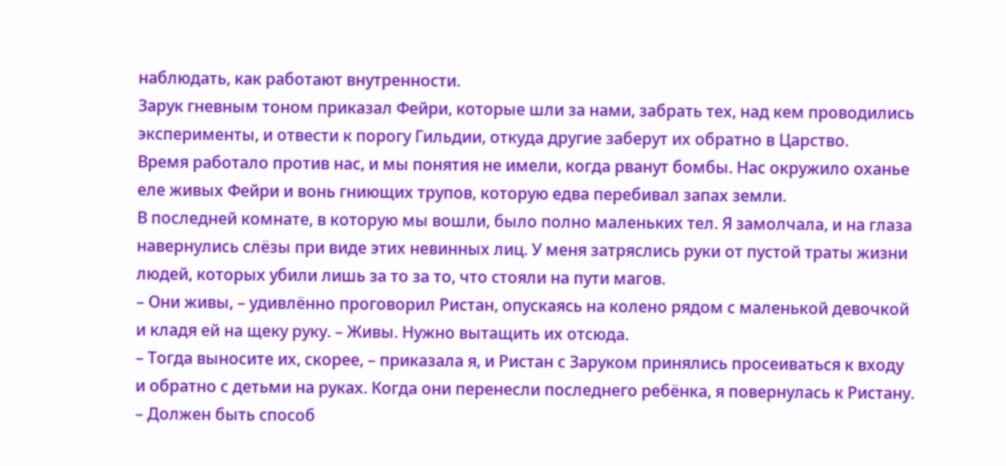наблюдать, как работают внутренности.
Зарук гневным тоном приказал Фейри, которые шли за нами, забрать тех, над кем проводились эксперименты, и отвести к порогу Гильдии, откуда другие заберут их обратно в Царство.
Время работало против нас, и мы понятия не имели, когда рванут бомбы. Нас окружило оханье еле живых Фейри и вонь гниющих трупов, которую едва перебивал запах земли.
В последней комнате, в которую мы вошли, было полно маленьких тел. Я замолчала, и на глаза навернулись слёзы при виде этих невинных лиц. У меня затряслись руки от пустой траты жизни людей, которых убили лишь за то за то, что стояли на пути магов.
– Они живы, – удивлённо проговорил Ристан, опускаясь на колено рядом с маленькой девочкой и кладя ей на щеку руку. – Живы. Нужно вытащить их отсюда.
– Тогда выносите их, скорее, – приказала я, и Ристан с Заруком принялись просеиваться к входу и обратно с детьми на руках. Когда они перенесли последнего ребёнка, я повернулась к Ристану. – Должен быть способ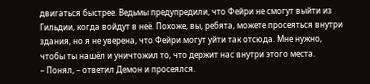двигаться быстрее. Ведьмы предупредили, что Фейри не смогут выйти из Гильдии, когда войдут в неё. Похоже, вы, ребята, можете просеяться внутри здания, но я не уверена, что Фейри могут уйти так отсюда. Мне нужно, чтобы ты нашёл и уничтожил то, что держит нас внутри этого места.
– Понял, – ответил Демон и просеялся.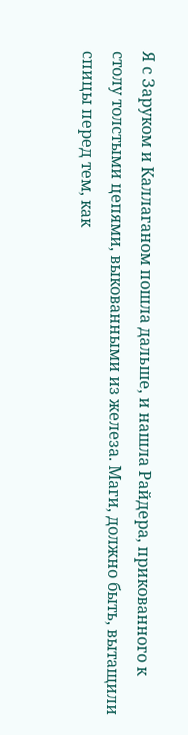Я с Заруком и Каллаганом пошла дальше, и нашла Райдера, прикованного к столу толстыми цепями, выкованными из железа. Маги, должно быть, вытащили спицы перед тем, как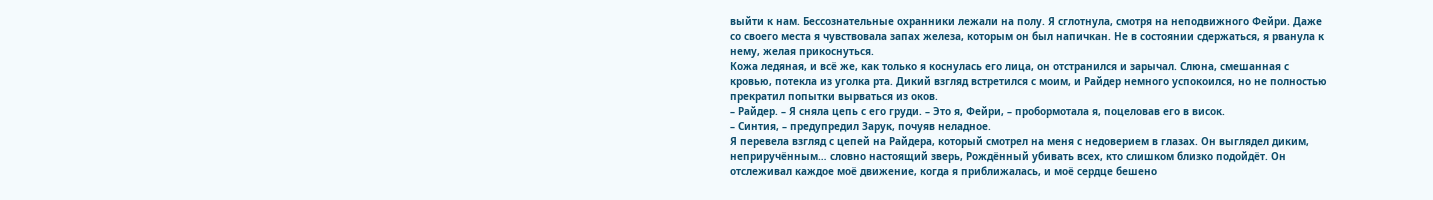выйти к нам. Бессознательные охранники лежали на полу. Я сглотнула, смотря на неподвижного Фейри. Даже со своего места я чувствовала запах железа, которым он был напичкан. Не в состоянии сдержаться, я рванула к нему, желая прикоснуться.
Кожа ледяная, и всё же, как только я коснулась его лица, он отстранился и зарычал. Слюна, смешанная с кровью, потекла из уголка рта. Дикий взгляд встретился с моим, и Райдер немного успокоился, но не полностью прекратил попытки вырваться из оков.
– Райдер. – Я сняла цепь с его груди. – Это я, Фейри, – пробормотала я, поцеловав его в висок.
– Синтия, – предупредил Зарук, почуяв неладное.
Я перевела взгляд с цепей на Райдера, который смотрел на меня с недоверием в глазах. Он выглядел диким, неприручённым… словно настоящий зверь, Рождённый убивать всех, кто слишком близко подойдёт. Он отслеживал каждое моё движение, когда я приближалась, и моё сердце бешено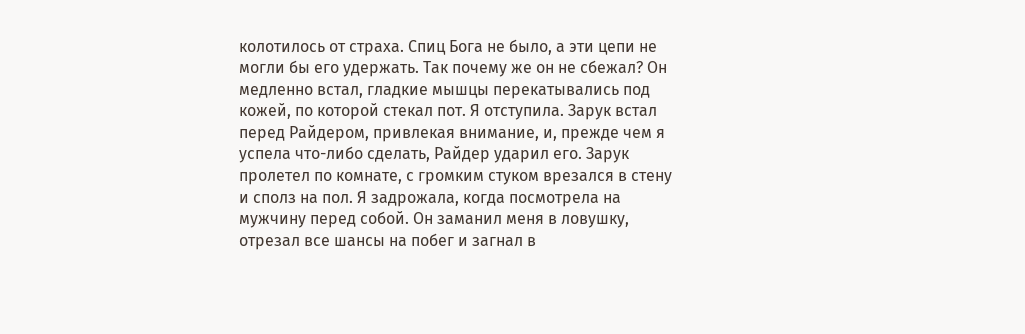колотилось от страха. Спиц Бога не было, а эти цепи не могли бы его удержать. Так почему же он не сбежал? Он медленно встал, гладкие мышцы перекатывались под кожей, по которой стекал пот. Я отступила. Зарук встал перед Райдером, привлекая внимание, и, прежде чем я успела что-либо сделать, Райдер ударил его. Зарук пролетел по комнате, с громким стуком врезался в стену и сполз на пол. Я задрожала, когда посмотрела на мужчину перед собой. Он заманил меня в ловушку, отрезал все шансы на побег и загнал в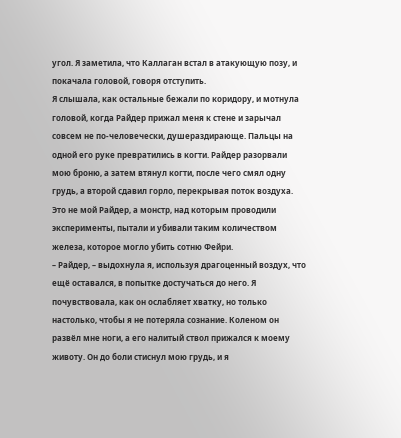угол. Я заметила, что Каллаган встал в атакующую позу, и покачала головой, говоря отступить.
Я слышала, как остальные бежали по коридору, и мотнула головой, когда Райдер прижал меня к стене и зарычал совсем не по-человечески, душераздирающе. Пальцы на одной его руке превратились в когти. Райдер разорвали мою броню, а затем втянул когти, после чего смял одну грудь, а второй сдавил горло, перекрывая поток воздуха.
Это не мой Райдер, а монстр, над которым проводили эксперименты, пытали и убивали таким количеством железа, которое могло убить сотню Фейри.
– Райдер, – выдохнула я, используя драгоценный воздух, что ещё оставался, в попытке достучаться до него. Я почувствовала, как он ослабляет хватку, но только настолько, чтобы я не потеряла сознание. Коленом он развёл мне ноги, а его налитый ствол прижался к моему животу. Он до боли стиснул мою грудь, и я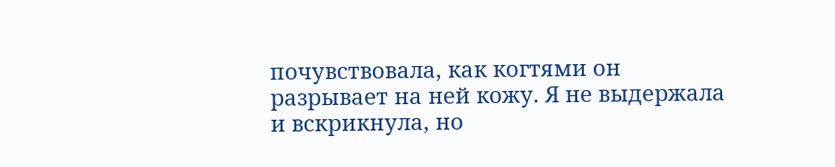почувствовала, как когтями он разрывает на ней кожу. Я не выдержала и вскрикнула, но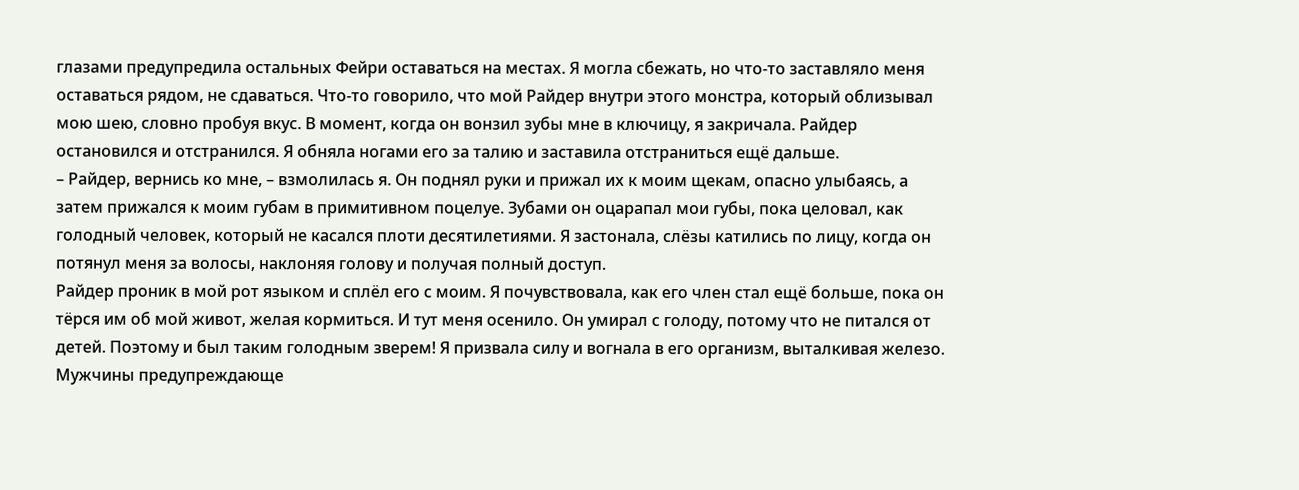глазами предупредила остальных Фейри оставаться на местах. Я могла сбежать, но что-то заставляло меня оставаться рядом, не сдаваться. Что-то говорило, что мой Райдер внутри этого монстра, который облизывал мою шею, словно пробуя вкус. В момент, когда он вонзил зубы мне в ключицу, я закричала. Райдер остановился и отстранился. Я обняла ногами его за талию и заставила отстраниться ещё дальше.
– Райдер, вернись ко мне, – взмолилась я. Он поднял руки и прижал их к моим щекам, опасно улыбаясь, а затем прижался к моим губам в примитивном поцелуе. Зубами он оцарапал мои губы, пока целовал, как голодный человек, который не касался плоти десятилетиями. Я застонала, слёзы катились по лицу, когда он потянул меня за волосы, наклоняя голову и получая полный доступ.
Райдер проник в мой рот языком и сплёл его с моим. Я почувствовала, как его член стал ещё больше, пока он тёрся им об мой живот, желая кормиться. И тут меня осенило. Он умирал с голоду, потому что не питался от детей. Поэтому и был таким голодным зверем! Я призвала силу и вогнала в его организм, выталкивая железо. Мужчины предупреждающе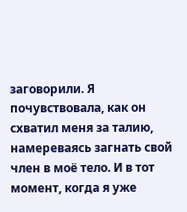заговорили. Я почувствовала, как он схватил меня за талию, намереваясь загнать свой член в моё тело. И в тот момент, когда я уже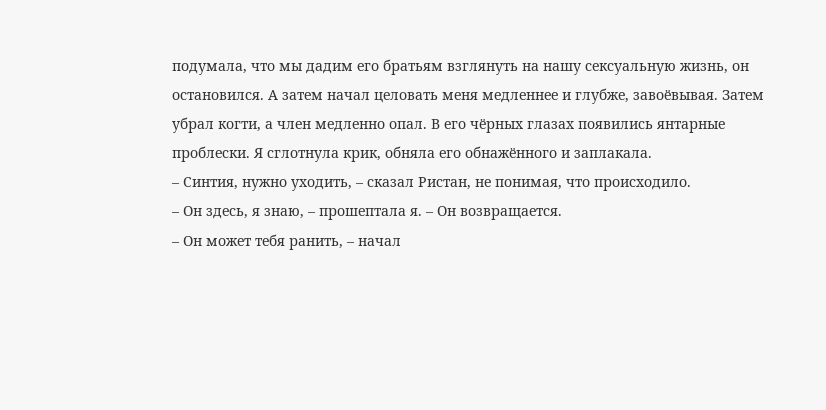подумала, что мы дадим его братьям взглянуть на нашу сексуальную жизнь, он остановился. А затем начал целовать меня медленнее и глубже, завоёвывая. Затем убрал когти, а член медленно опал. В его чёрных глазах появились янтарные проблески. Я сглотнула крик, обняла его обнажённого и заплакала.
– Синтия, нужно уходить, – сказал Ристан, не понимая, что происходило.
– Он здесь, я знаю, – прошептала я. – Он возвращается.
– Он может тебя ранить, – начал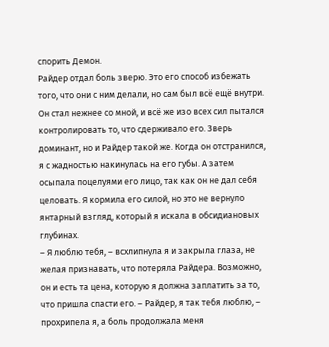спорить Демон.
Райдер отдал боль зверю. Это его способ избежать того, что они с ним делали, но сам был всё ещё внутри. Он стал нежнее со мной, и всё же изо всех сил пытался контролировать то, что сдерживало его. Зверь доминант, но и Райдер такой же. Когда он отстранился, я с жадностью накинулась на его губы. А затем осыпала поцелуями его лицо, так как он не дал себя целовать. Я кормила его силой, но это не вернуло янтарный взгляд, который я искала в обсидиановых глубинах.
– Я люблю тебя, – всхлипнула я и закрыла глаза, не желая признавать, что потеряла Райдера. Возможно, он и есть та цена, которую я должна заплатить за то, что пришла спасти его. – Райдер, я так тебя люблю, – прохрипела я, а боль продолжала меня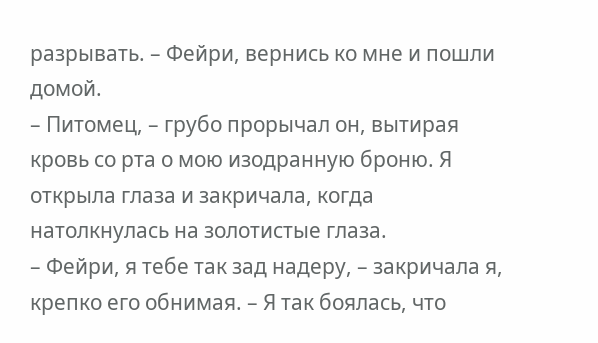разрывать. – Фейри, вернись ко мне и пошли домой.
– Питомец, – грубо прорычал он, вытирая кровь со рта о мою изодранную броню. Я открыла глаза и закричала, когда натолкнулась на золотистые глаза.
– Фейри, я тебе так зад надеру, – закричала я, крепко его обнимая. – Я так боялась, что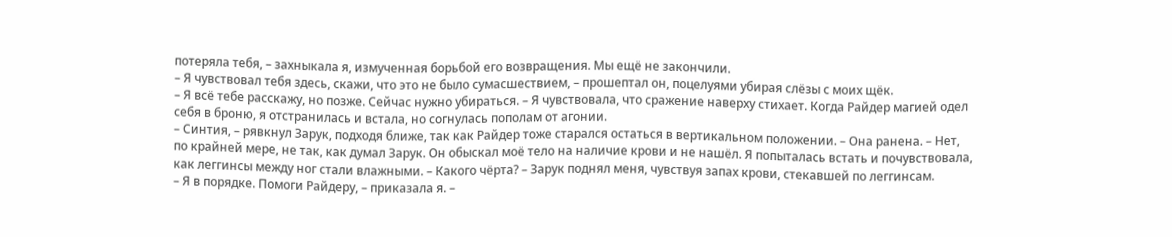потеряла тебя, – захныкала я, измученная борьбой его возвращения. Мы ещё не закончили.
– Я чувствовал тебя здесь, скажи, что это не было сумасшествием, – прошептал он, поцелуями убирая слёзы с моих щёк.
– Я всё тебе расскажу, но позже. Сейчас нужно убираться. – Я чувствовала, что сражение наверху стихает. Когда Райдер магией одел себя в броню, я отстранилась и встала, но согнулась пополам от агонии.
– Синтия, – рявкнул Зарук, подходя ближе, так как Райдер тоже старался остаться в вертикальном положении. – Она ранена. – Нет, по крайней мере, не так, как думал Зарук. Он обыскал моё тело на наличие крови и не нашёл. Я попыталась встать и почувствовала, как леггинсы между ног стали влажными. – Какого чёрта? – Зарук поднял меня, чувствуя запах крови, стекавшей по леггинсам.
– Я в порядке. Помоги Райдеру, – приказала я. –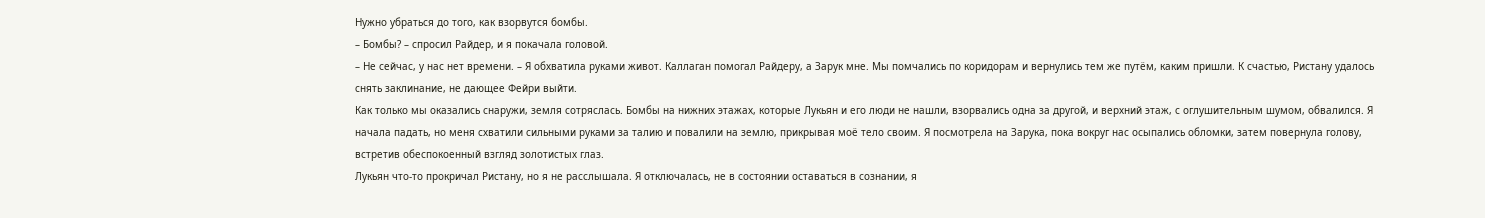Нужно убраться до того, как взорвутся бомбы.
– Бомбы? – спросил Райдер, и я покачала головой.
– Не сейчас, у нас нет времени. – Я обхватила руками живот. Каллаган помогал Райдеру, а Зарук мне. Мы помчались по коридорам и вернулись тем же путём, каким пришли. К счастью, Ристану удалось снять заклинание, не дающее Фейри выйти.
Как только мы оказались снаружи, земля сотряслась. Бомбы на нижних этажах, которые Лукьян и его люди не нашли, взорвались одна за другой, и верхний этаж, с оглушительным шумом, обвалился. Я начала падать, но меня схватили сильными руками за талию и повалили на землю, прикрывая моё тело своим. Я посмотрела на Зарука, пока вокруг нас осыпались обломки, затем повернула голову, встретив обеспокоенный взгляд золотистых глаз.
Лукьян что-то прокричал Ристану, но я не расслышала. Я отключалась, не в состоянии оставаться в сознании, я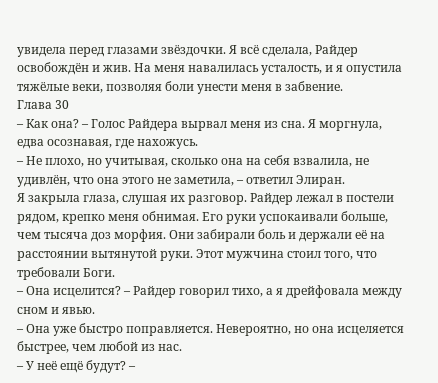увидела перед глазами звёздочки. Я всё сделала, Райдер освобождён и жив. На меня навалилась усталость, и я опустила тяжёлые веки, позволяя боли унести меня в забвение.
Глава 30
– Как она? – Голос Райдера вырвал меня из сна. Я моргнула, едва осознавая, где нахожусь.
– Не плохо, но учитывая, сколько она на себя взвалила, не удивлён, что она этого не заметила, – ответил Элиран.
Я закрыла глаза, слушая их разговор. Райдер лежал в постели рядом, крепко меня обнимая. Его руки успокаивали больше, чем тысяча доз морфия. Они забирали боль и держали её на расстоянии вытянутой руки. Этот мужчина стоил того, что требовали Боги.
– Она исцелится? – Райдер говорил тихо, а я дрейфовала между сном и явью.
– Она уже быстро поправляется. Невероятно, но она исцеляется быстрее, чем любой из нас.
– У неё ещё будут? –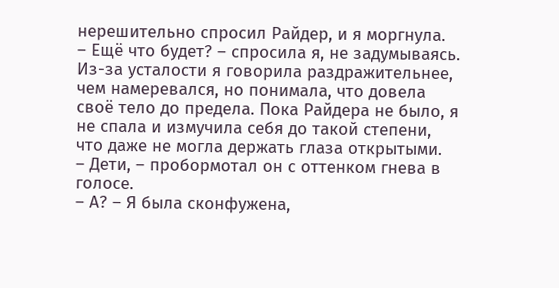нерешительно спросил Райдер, и я моргнула.
– Ещё что будет? – спросила я, не задумываясь. Из-за усталости я говорила раздражительнее, чем намеревался, но понимала, что довела своё тело до предела. Пока Райдера не было, я не спала и измучила себя до такой степени, что даже не могла держать глаза открытыми.
– Дети, – пробормотал он с оттенком гнева в голосе.
– А? – Я была сконфужена,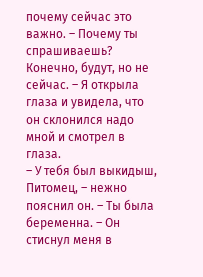почему сейчас это важно. – Почему ты спрашиваешь? Конечно, будут, но не сейчас. – Я открыла глаза и увидела, что он склонился надо мной и смотрел в глаза.
– У тебя был выкидыш, Питомец, – нежно пояснил он. – Ты была беременна. – Он стиснул меня в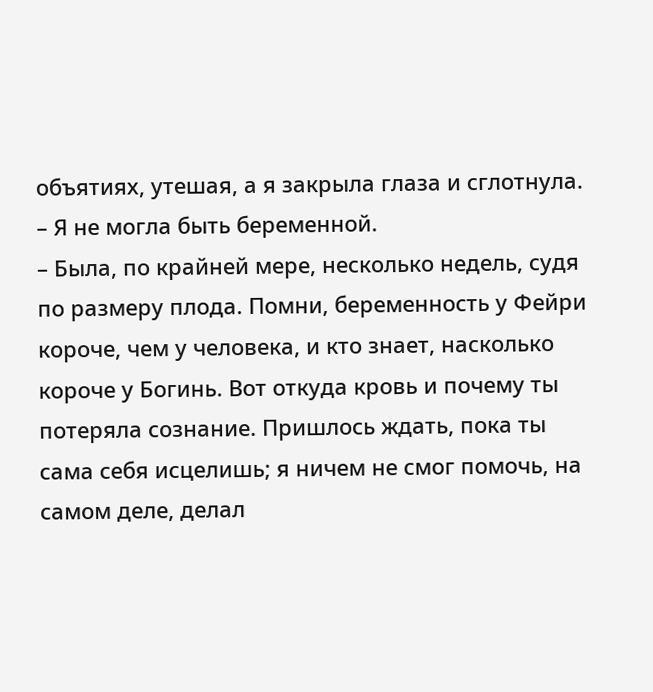объятиях, утешая, а я закрыла глаза и сглотнула.
– Я не могла быть беременной.
– Была, по крайней мере, несколько недель, судя по размеру плода. Помни, беременность у Фейри короче, чем у человека, и кто знает, насколько короче у Богинь. Вот откуда кровь и почему ты потеряла сознание. Пришлось ждать, пока ты сама себя исцелишь; я ничем не смог помочь, на самом деле, делал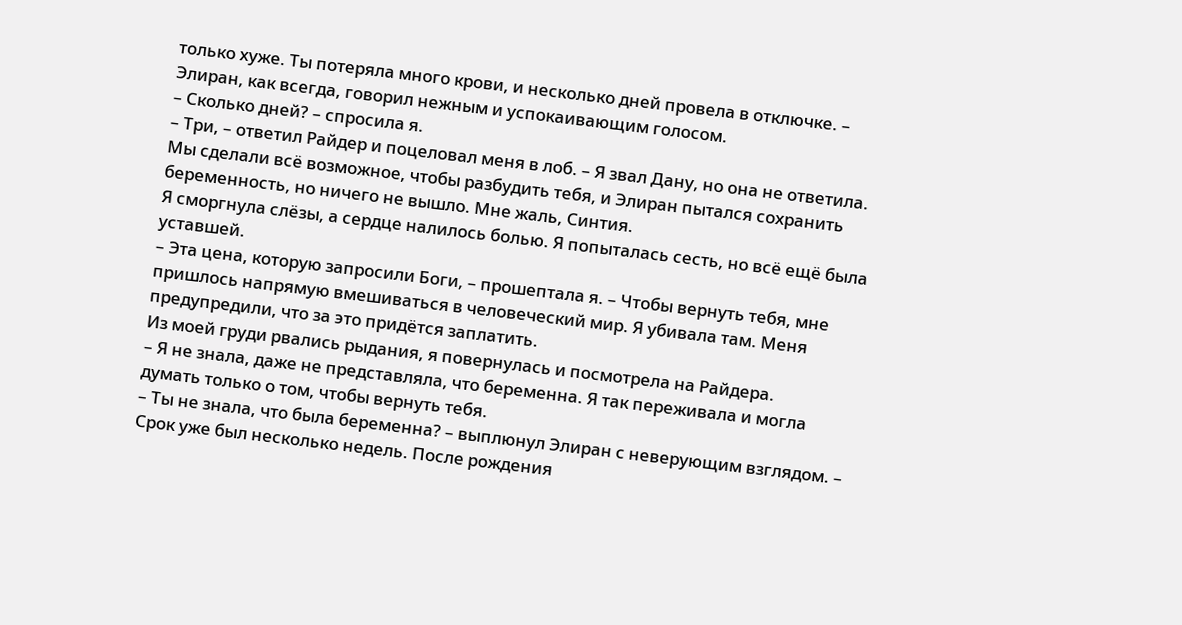только хуже. Ты потеряла много крови, и несколько дней провела в отключке. – Элиран, как всегда, говорил нежным и успокаивающим голосом.
– Сколько дней? – спросила я.
– Три, – ответил Райдер и поцеловал меня в лоб. – Я звал Дану, но она не ответила. Мы сделали всё возможное, чтобы разбудить тебя, и Элиран пытался сохранить беременность, но ничего не вышло. Мне жаль, Синтия.
Я сморгнула слёзы, а сердце налилось болью. Я попыталась сесть, но всё ещё была уставшей.
– Эта цена, которую запросили Боги, – прошептала я. – Чтобы вернуть тебя, мне пришлось напрямую вмешиваться в человеческий мир. Я убивала там. Меня предупредили, что за это придётся заплатить.
Из моей груди рвались рыдания, я повернулась и посмотрела на Райдера.
– Я не знала, даже не представляла, что беременна. Я так переживала и могла думать только о том, чтобы вернуть тебя.
– Ты не знала, что была беременна? – выплюнул Элиран с неверующим взглядом. – Срок уже был несколько недель. После рождения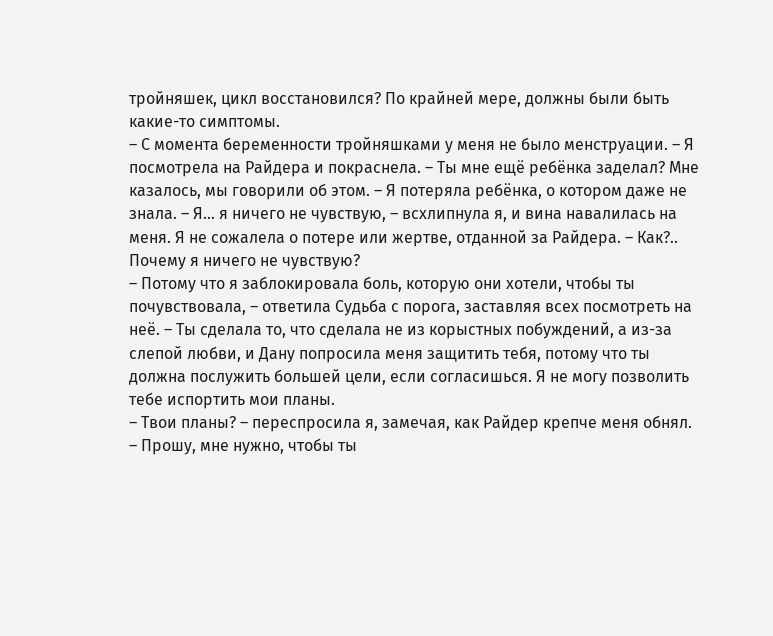тройняшек, цикл восстановился? По крайней мере, должны были быть какие-то симптомы.
– С момента беременности тройняшками у меня не было менструации. – Я посмотрела на Райдера и покраснела. – Ты мне ещё ребёнка заделал? Мне казалось, мы говорили об этом. – Я потеряла ребёнка, о котором даже не знала. – Я… я ничего не чувствую, – всхлипнула я, и вина навалилась на меня. Я не сожалела о потере или жертве, отданной за Райдера. – Как?.. Почему я ничего не чувствую?
– Потому что я заблокировала боль, которую они хотели, чтобы ты почувствовала, – ответила Судьба с порога, заставляя всех посмотреть на неё. – Ты сделала то, что сделала не из корыстных побуждений, а из-за слепой любви, и Дану попросила меня защитить тебя, потому что ты должна послужить большей цели, если согласишься. Я не могу позволить тебе испортить мои планы.
– Твои планы? – переспросила я, замечая, как Райдер крепче меня обнял.
– Прошу, мне нужно, чтобы ты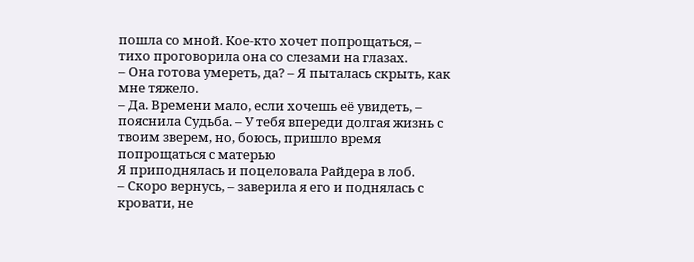пошла со мной. Кое-кто хочет попрощаться, – тихо проговорила она со слезами на глазах.
– Она готова умереть, да? – Я пыталась скрыть, как мне тяжело.
– Да. Времени мало, если хочешь её увидеть, – пояснила Судьба. – У тебя впереди долгая жизнь с твоим зверем, но, боюсь, пришло время попрощаться с матерью
Я приподнялась и поцеловала Райдера в лоб.
– Скоро вернусь, – заверила я его и поднялась с кровати, не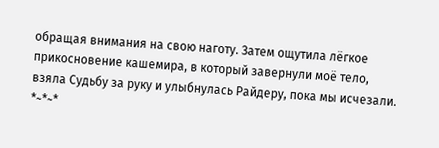обращая внимания на свою наготу. Затем ощутила лёгкое прикосновение кашемира, в который завернули моё тело, взяла Судьбу за руку и улыбнулась Райдеру, пока мы исчезали.
*~*~*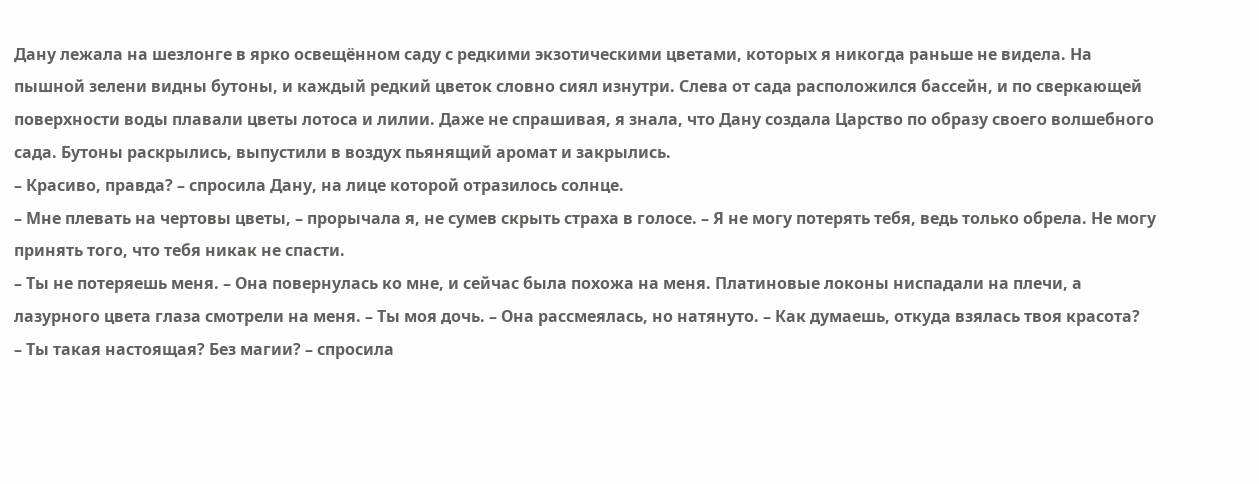Дану лежала на шезлонге в ярко освещённом саду с редкими экзотическими цветами, которых я никогда раньше не видела. На пышной зелени видны бутоны, и каждый редкий цветок словно сиял изнутри. Слева от сада расположился бассейн, и по сверкающей поверхности воды плавали цветы лотоса и лилии. Даже не спрашивая, я знала, что Дану создала Царство по образу своего волшебного сада. Бутоны раскрылись, выпустили в воздух пьянящий аромат и закрылись.
– Красиво, правда? – спросила Дану, на лице которой отразилось солнце.
– Мне плевать на чертовы цветы, – прорычала я, не сумев скрыть страха в голосе. – Я не могу потерять тебя, ведь только обрела. Не могу принять того, что тебя никак не спасти.
– Ты не потеряешь меня. – Она повернулась ко мне, и сейчас была похожа на меня. Платиновые локоны ниспадали на плечи, а лазурного цвета глаза смотрели на меня. – Ты моя дочь. – Она рассмеялась, но натянуто. – Как думаешь, откуда взялась твоя красота?
– Ты такая настоящая? Без магии? – спросила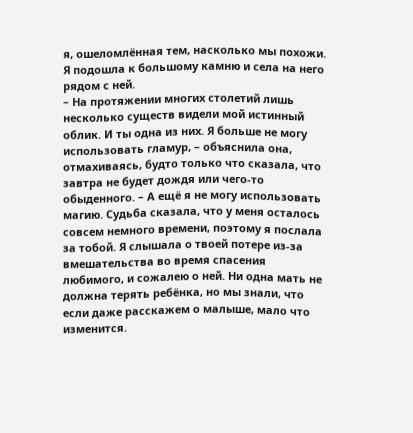я, ошеломлённая тем, насколько мы похожи. Я подошла к большому камню и села на него рядом с ней.
– На протяжении многих столетий лишь несколько существ видели мой истинный облик. И ты одна из них. Я больше не могу использовать гламур, – объяснила она, отмахиваясь, будто только что сказала, что завтра не будет дождя или чего-то обыденного. – А ещё я не могу использовать магию. Судьба сказала, что у меня осталось совсем немного времени, поэтому я послала за тобой. Я слышала о твоей потере из-за вмешательства во время спасения любимого, и сожалею о ней. Ни одна мать не должна терять ребёнка, но мы знали, что если даже расскажем о малыше, мало что изменится.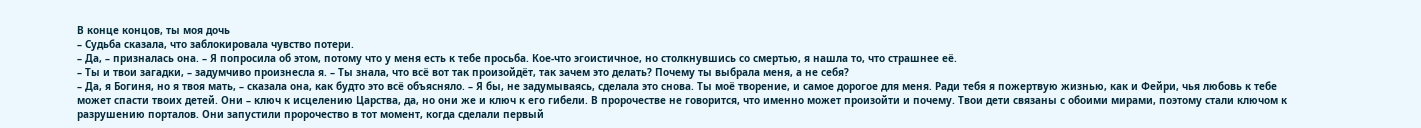В конце концов, ты моя дочь
– Судьба сказала, что заблокировала чувство потери.
– Да, – призналась она. – Я попросила об этом, потому что у меня есть к тебе просьба. Кое-что эгоистичное, но столкнувшись со смертью, я нашла то, что страшнее её.
– Ты и твои загадки, – задумчиво произнесла я. – Ты знала, что всё вот так произойдёт, так зачем это делать? Почему ты выбрала меня, а не себя?
– Да, я Богиня, но я твоя мать, – сказала она, как будто это всё объясняло. – Я бы, не задумываясь, сделала это снова. Ты моё творение, и самое дорогое для меня. Ради тебя я пожертвую жизнью, как и Фейри, чья любовь к тебе может спасти твоих детей. Они – ключ к исцелению Царства, да, но они же и ключ к его гибели. В пророчестве не говорится, что именно может произойти и почему. Твои дети связаны с обоими мирами, поэтому стали ключом к разрушению порталов. Они запустили пророчество в тот момент, когда сделали первый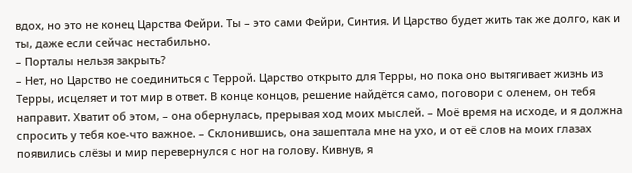вдох, но это не конец Царства Фейри. Ты – это сами Фейри, Синтия. И Царство будет жить так же долго, как и ты, даже если сейчас нестабильно.
– Порталы нельзя закрыть?
– Нет, но Царство не соединиться с Террой. Царство открыто для Терры, но пока оно вытягивает жизнь из Терры, исцеляет и тот мир в ответ. В конце концов, решение найдётся само, поговори с оленем, он тебя направит. Хватит об этом, – она обернулась, прерывая ход моих мыслей. – Моё время на исходе, и я должна спросить у тебя кое-что важное. – Склонившись, она зашептала мне на ухо, и от её слов на моих глазах появились слёзы и мир перевернулся с ног на голову. Кивнув, я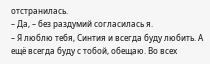отстранилась.
– Да, – без раздумий согласилась я.
– Я люблю тебя, Синтия и всегда буду любить. А ещё всегда буду с тобой, обещаю. Во всех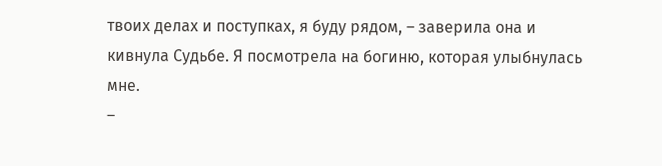твоих делах и поступках, я буду рядом, – заверила она и кивнула Судьбе. Я посмотрела на богиню, которая улыбнулась мне.
–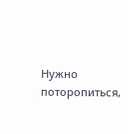Нужно поторопиться,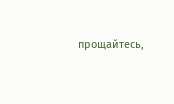прощайтесь,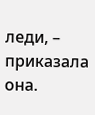леди, – приказала она.